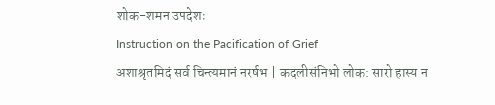शोक-शमन उपदेशः
Instruction on the Pacification of Grief
अशाश्रृतमिदं सर्व चिन्त्यमानं नरर्षभ | कदलीसंनिभो लोक: सारो हास्य न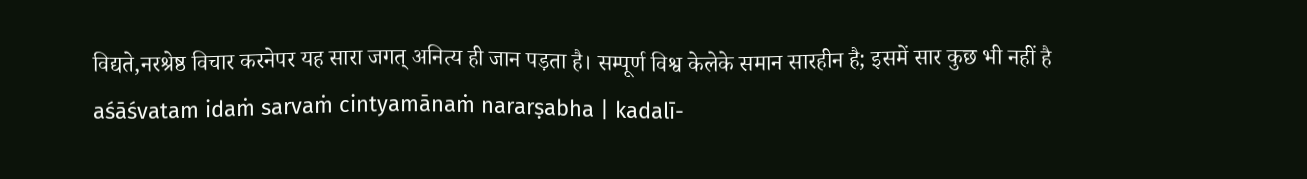विद्यते,नरश्रेष्ठ विचार करनेपर यह सारा जगत् अनित्य ही जान पड़ता है। सम्पूर्ण विश्व केलेके समान सारहीन है; इसमें सार कुछ भी नहीं है
aśāśvatam idaṁ sarvaṁ cintyamānaṁ nararṣabha | kadalī-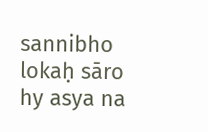sannibho lokaḥ sāro hy asya na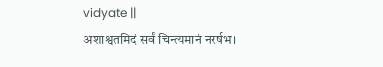vidyate ||
अशाश्वतमिदं सर्वं चिन्त्यमानं नरर्षभ।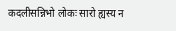कदलीसन्निभो लोकः सारो ह्यस्य न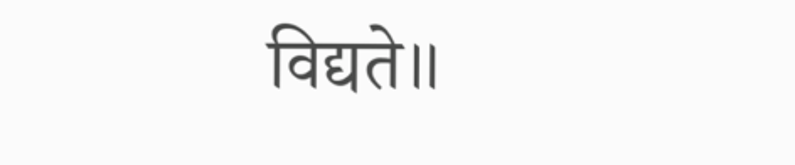विद्यते॥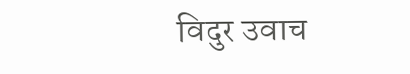विदुर उवाच